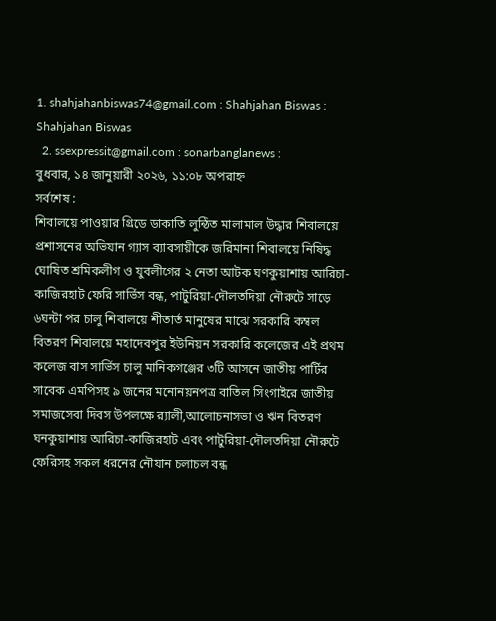1. shahjahanbiswas74@gmail.com : Shahjahan Biswas : Shahjahan Biswas
  2. ssexpressit@gmail.com : sonarbanglanews :
বুধবার, ১৪ জানুয়ারী ২০২৬, ১১:০৮ অপরাহ্ন
সর্বশেষ :
শিবালয়ে পাওয়ার গ্রিডে ডাকাতি লুন্ঠিত মালামাল উদ্ধার শিবালয়ে প্রশাসনের অভিযান গ্যাস ব্যাবসায়ীকে জরিমানা শিবালয়ে নিষিদ্ধ ঘোষিত শ্রমিকলীগ ও যুবলীগের ২ নেতা আটক ঘণকুয়াশায় আরিচা-কাজিরহাট ফেরি সার্ভিস বন্ধ, পাটুরিয়া-দৌলতদিয়া নৌরুটে সাড়ে ৬ঘন্টা পর চালু শিবালয়ে শীতার্ত মানুষের মাঝে সরকারি কম্বল বিতরণ শিবালয়ে মহাদেবপুর ইউনিয়ন সরকারি কলেজের এই প্রথম কলেজ বাস সার্ভিস চালু মানিকগঞ্জের ৩টি আসনে জাতীয় পার্টির সাবেক এমপিসহ ৯ জনের মনোনয়নপত্র বাতিল সিংগাইরে জাতীয় সমাজসেবা দিবস উপলক্ষে র‌্যালী,আলোচনাসভা ও ঋন বিতরণ ঘনকুয়াশায় আরিচা-কাজিরহাট এবং পাটুরিয়া-দৌলতদিয়া নৌরুটে ফেরিসহ সকল ধরনের নৌযান চলাচল বন্ধ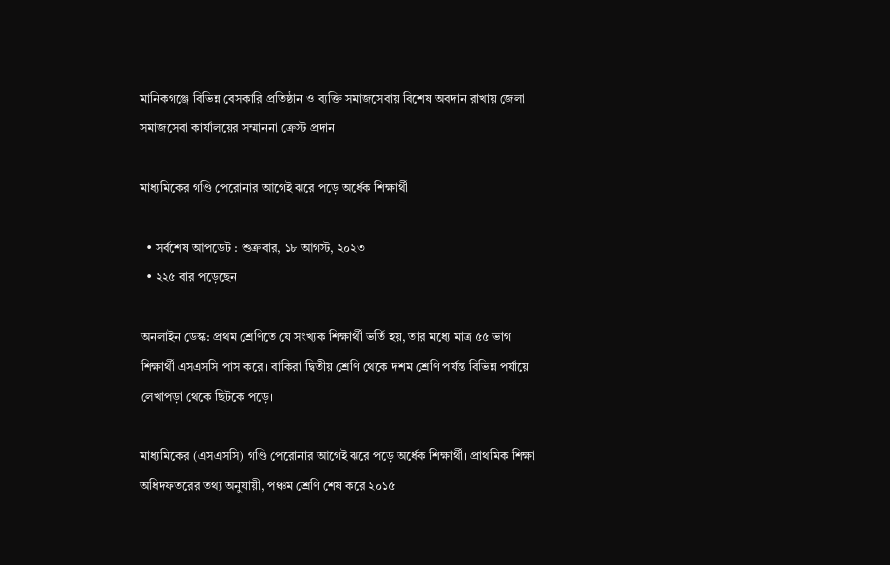মানিকগঞ্জে বিভিন্ন বেসকারি প্রতিষ্ঠান ও ব্যক্তি সমাজসেবায় বিশেষ অবদান রাখায় জেলা সমাজসেবা কার্যালয়ের সম্মাননা ক্রেস্ট প্রদান

মাধ্যমিকের গণ্ডি পেরোনার আগেই ঝরে পড়ে অর্ধেক শিক্ষার্থী

  • সর্বশেষ আপডেট : শুক্রবার, ১৮ আগস্ট, ২০২৩
  • ২২৫ বার পড়েছেন

অনলাইন ডেস্ক: প্রথম শ্রেণিতে যে সংখ্যক শিক্ষার্থী ভর্তি হয়, তার মধ্যে মাত্র ৫৫ ভাগ শিক্ষার্থী এসএসসি পাস করে। বাকিরা দ্বিতীয় শ্রেণি থেকে দশম শ্রেণি পর্যন্ত বিভিন্ন পর্যায়ে লেখাপড়া থেকে ছিটকে পড়ে।

মাধ্যমিকের (এসএসসি) গণ্ডি পেরোনার আগেই ঝরে পড়ে অর্ধেক শিক্ষার্থী। প্রাথমিক শিক্ষা অধিদফতরের তথ্য অনুযায়ী, পঞ্চম শ্রেণি শেষ করে ২০১৫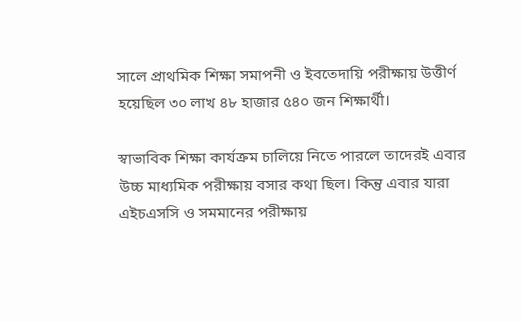সালে প্রাথমিক শিক্ষা সমাপনী ও ইবতেদায়ি পরীক্ষায় উত্তীর্ণ হয়েছিল ৩০ লাখ ৪৮ হাজার ৫৪০ জন শিক্ষার্থী।

স্বাভাবিক শিক্ষা কার্যক্রম চালিয়ে নিতে পারলে তাদেরই এবার উচ্চ মাধ্যমিক পরীক্ষায় বসার কথা ছিল। কিন্তু এবার যারা এইচএসসি ও সমমানের পরীক্ষায়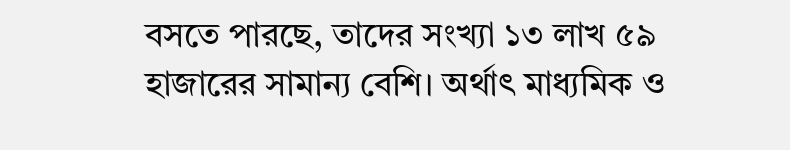বসতে পারছে, তাদের সংখ্যা ১৩ লাখ ৫৯ হাজারের সামান্য বেশি। অর্থাৎ মাধ্যমিক ও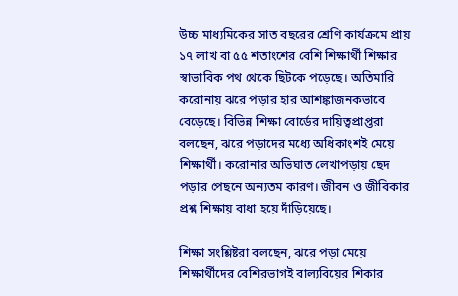উচ্চ মাধ্যমিকের সাত বছরের শ্রেণি কার্যক্রমে প্রায় ১৭ লাখ বা ৫৫ শতাংশের বেশি শিক্ষার্থী শিক্ষার স্বাভাবিক পথ থেকে ছিটকে পড়েছে। অতিমারি করোনায় ঝরে পড়ার হার আশঙ্কাজনকভাবে বেড়েছে। বিভিন্ন শিক্ষা বোর্ডের দায়িত্বপ্রাপ্তরা বলছেন, ঝরে পড়াদের মধ্যে অধিকাংশই মেয়ে শিক্ষার্থী। করোনার অভিঘাত লেখাপড়ায় ছেদ পড়ার পেছনে অন্যতম কারণ। জীবন ও জীবিকার প্রশ্ন শিক্ষায় বাধা হয়ে দাঁড়িয়েছে।

শিক্ষা সংশ্লিষ্টরা বলছেন, ঝরে পড়া মেয়ে শিক্ষার্থীদের বেশিরভাগই বাল্যবিয়ের শিকার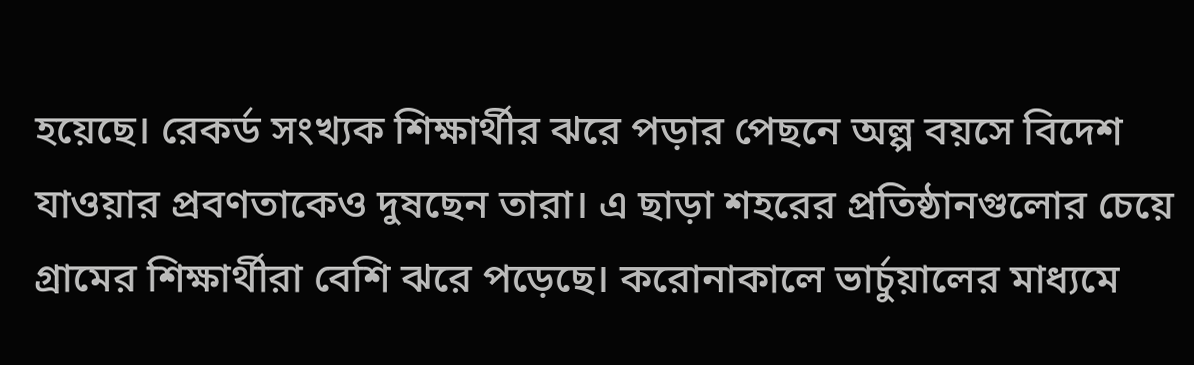হয়েছে। রেকর্ড সংখ্যক শিক্ষার্থীর ঝরে পড়ার পেছনে অল্প বয়সে বিদেশ যাওয়ার প্রবণতাকেও দুষছেন তারা। এ ছাড়া শহরের প্রতিষ্ঠানগুলোর চেয়ে গ্রামের শিক্ষার্থীরা বেশি ঝরে পড়েছে। করোনাকালে ভার্চুয়ালের মাধ্যমে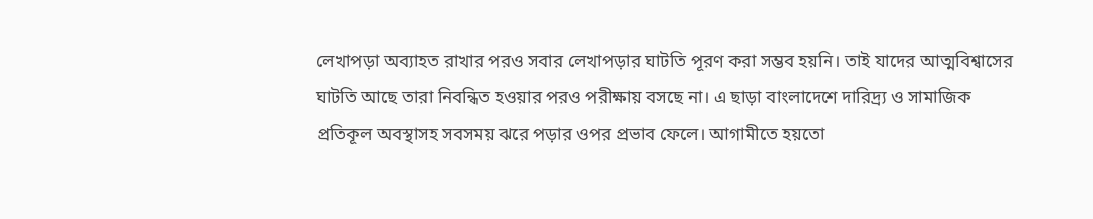লেখাপড়া অব্যাহত রাখার পরও সবার লেখাপড়ার ঘাটতি পূরণ করা সম্ভব হয়নি। তাই যাদের আত্মবিশ্বাসের ঘাটতি আছে তারা নিবন্ধিত হওয়ার পরও পরীক্ষায় বসছে না। এ ছাড়া বাংলাদেশে দারিদ্র্য ও সামাজিক প্রতিকূল অবস্থাসহ সবসময় ঝরে পড়ার ওপর প্রভাব ফেলে। আগামীতে হয়তো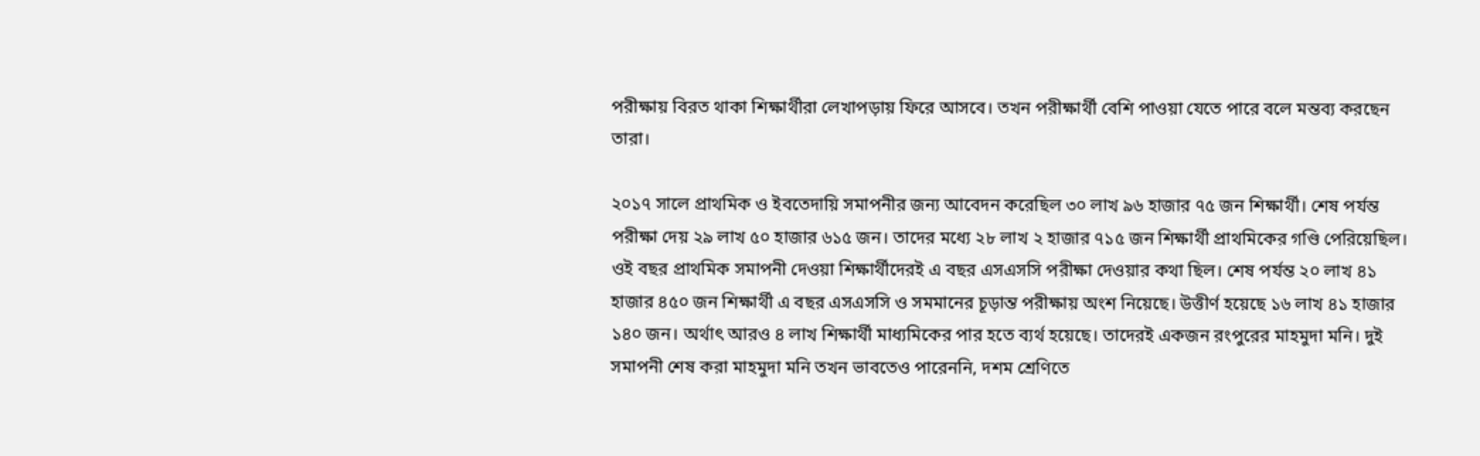পরীক্ষায় বিরত থাকা শিক্ষার্থীরা লেখাপড়ায় ফিরে আসবে। তখন পরীক্ষার্থী বেশি পাওয়া যেতে পারে বলে মন্তব্য করছেন তারা।

২০১৭ সালে প্রাথমিক ও ইবতেদায়ি সমাপনীর জন্য আবেদন করেছিল ৩০ লাখ ৯৬ হাজার ৭৫ জন শিক্ষার্থী। শেষ পর্যন্ত পরীক্ষা দেয় ২৯ লাখ ৫০ হাজার ৬১৫ জন। তাদের মধ্যে ২৮ লাখ ২ হাজার ৭১৫ জন শিক্ষার্থী প্রাথমিকের গণ্ডি পেরিয়েছিল। ওই বছর প্রাথমিক সমাপনী দেওয়া শিক্ষার্থীদেরই এ বছর এসএসসি পরীক্ষা দেওয়ার কথা ছিল। শেষ পর্যন্ত ২০ লাখ ৪১ হাজার ৪৫০ জন শিক্ষার্থী এ বছর এসএসসি ও সমমানের চূড়ান্ত পরীক্ষায় অংশ নিয়েছে। উত্তীর্ণ হয়েছে ১৬ লাখ ৪১ হাজার ১৪০ জন। অর্থাৎ আরও ৪ লাখ শিক্ষার্থী মাধ্যমিকের পার হতে ব্যর্থ হয়েছে। তাদেরই একজন রংপুরের মাহমুদা মনি। দুই সমাপনী শেষ করা মাহমুদা মনি তখন ভাবতেও পারেননি, দশম শ্রেণিতে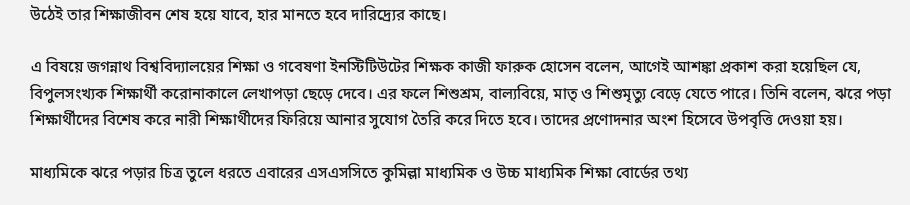উঠেই তার শিক্ষাজীবন শেষ হয়ে যাবে, হার মানতে হবে দারিদ্র্যের কাছে।

এ বিষয়ে জগন্নাথ বিশ্ববিদ্যালয়ের শিক্ষা ও গবেষণা ইনস্টিটিউটের শিক্ষক কাজী ফারুক হোসেন বলেন, আগেই আশঙ্কা প্রকাশ করা হয়েছিল যে, বিপুলসংখ্যক শিক্ষার্থী করোনাকালে লেখাপড়া ছেড়ে দেবে। এর ফলে শিশুশ্রম, বাল্যবিয়ে, মাতৃ ও শিশুমৃত্যু বেড়ে যেতে পারে। তিনি বলেন, ঝরে পড়া শিক্ষার্থীদের বিশেষ করে নারী শিক্ষার্থীদের ফিরিয়ে আনার সুযোগ তৈরি করে দিতে হবে। তাদের প্রণোদনার অংশ হিসেবে উপবৃত্তি দেওয়া হয়।

মাধ্যমিকে ঝরে পড়ার চিত্র তুলে ধরতে এবারের এসএসসিতে কুমিল্লা মাধ্যমিক ও উচ্চ মাধ্যমিক শিক্ষা বোর্ডের তথ্য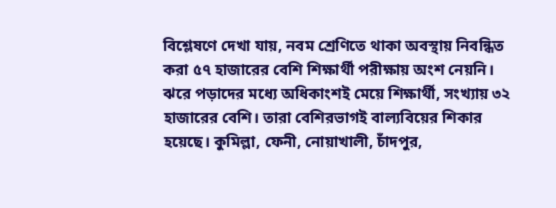বিশ্লেষণে দেখা যায়, নবম শ্রেণিতে থাকা অবস্থায় নিবন্ধিত করা ৫৭ হাজারের বেশি শিক্ষার্থী পরীক্ষায় অংশ নেয়নি। ঝরে পড়াদের মধ্যে অধিকাংশই মেয়ে শিক্ষার্থী, সংখ্যায় ৩২ হাজারের বেশি। তারা বেশিরভাগই বাল্যবিয়ের শিকার হয়েছে। কুমিল্লা, ফেনী, নোয়াখালী, চাঁদপুর,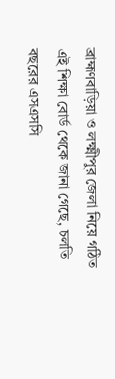ব্রাহ্মণবাড়িয়া ও লক্ষ্মীপুর জেলা নিয়ে গঠিত এই শিক্ষা বোর্ড থেকে জানা গেছে, চলতি বছরের এসএসসি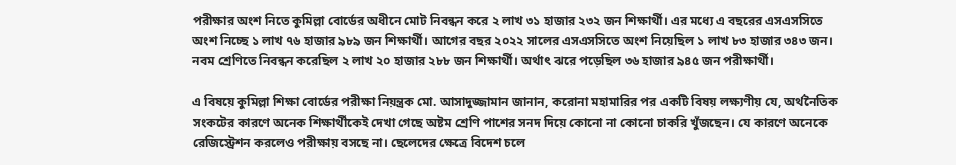পরীক্ষার অংশ নিতে কুমিল্লা বোর্ডের অধীনে মোট নিবন্ধন করে ২ লাখ ৩১ হাজার ২৩২ জন শিক্ষার্থী। এর মধ্যে এ বছরের এসএসসিতে অংশ নিচ্ছে ১ লাখ ৭৬ হাজার ৯৮৯ জন শিক্ষার্থী। আগের বছর ২০২২ সালের এসএসসিতে অংশ নিয়েছিল ১ লাখ ৮৩ হাজার ৩৪৩ জন। নবম শ্রেণিতে নিবন্ধন করেছিল ২ লাখ ২০ হাজার ২৮৮ জন শিক্ষার্থী। অর্থাৎ ঝরে পড়েছিল ৩৬ হাজার ৯৪৫ জন পরীক্ষার্থী।

এ বিষয়ে কুমিল্লা শিক্ষা বোর্ডের পরীক্ষা নিয়ন্ত্রক মো. আসাদুজ্জামান জানান, করোনা মহামারির পর একটি বিষয় লক্ষ্যণীয় যে, অর্থনৈতিক সংকটের কারণে অনেক শিক্ষার্থীকেই দেখা গেছে অষ্টম শ্রেণি পাশের সনদ দিয়ে কোনো না কোনো চাকরি খুঁজছেন। যে কারণে অনেকে রেজিস্ট্রেশন করলেও পরীক্ষায় বসছে না। ছেলেদের ক্ষেত্রে বিদেশ চলে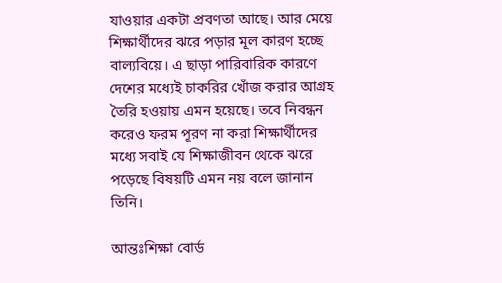যাওয়ার একটা প্রবণতা আছে। আর মেয়ে শিক্ষার্থীদের ঝরে পড়ার মূল কারণ হচ্ছে বাল্যবিয়ে। এ ছাড়া পারিবারিক কারণে দেশের মধ্যেই চাকরির খোঁজ করার আগ্রহ তৈরি হওয়ায় এমন হয়েছে। তবে নিবন্ধন করেও ফরম পূরণ না করা শিক্ষার্থীদের মধ্যে সবাই যে শিক্ষাজীবন থেকে ঝরে পড়েছে বিষয়টি এমন নয় বলে জানান তিনি।

আন্তঃশিক্ষা বোর্ড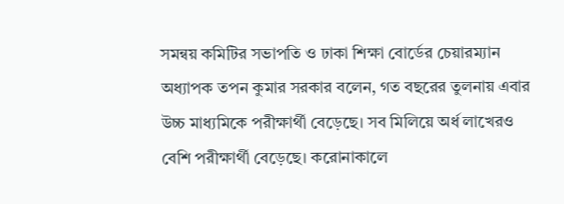সমন্বয় কমিটির সভাপতি ও ঢাকা শিক্ষা বোর্ডের চেয়ারম্যান অধ্যাপক তপন কুমার সরকার বলেন, গত বছরের তুলনায় এবার উচ্চ মাধ্যমিকে পরীক্ষার্থী বেড়েছে। সব মিলিয়ে অর্ধ লাখেরও বেশি পরীক্ষার্থী বেড়েছে। করোনাকালে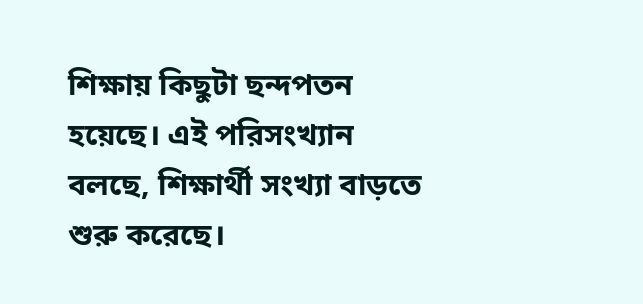শিক্ষায় কিছুটা ছন্দপতন হয়েছে। এই পরিসংখ্যান বলছে, শিক্ষার্থী সংখ্যা বাড়তে শুরু করেছে।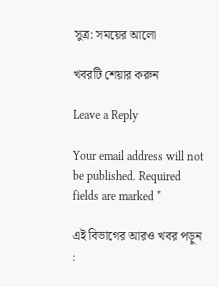সুত্র: সময়ের আলো

খবরটি শেয়ার করুন

Leave a Reply

Your email address will not be published. Required fields are marked *

এই বিভাগের আরও খবর পড়ুন :